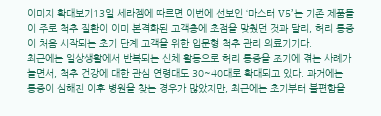이미지 확대보기13일 세라젬에 따르면 이번에 선보인 ‘마스터 V5’는 기존 제품들이 주로 척추 질환이 이미 본격화된 고객층에 초점을 맞췄던 것과 달리, 허리 통증이 처음 시작되는 초기 단계 고객을 위한 입문형 척추 관리 의료기기다.
최근에는 일상생활에서 반복되는 신체 활동으로 허리 통증을 조기에 겪는 사례가 늘면서, 척추 건강에 대한 관심 연령대도 30~40대로 확대되고 있다. 과거에는 통증이 심해진 이후 병원을 찾는 경우가 많았지만, 최근에는 초기부터 불편함을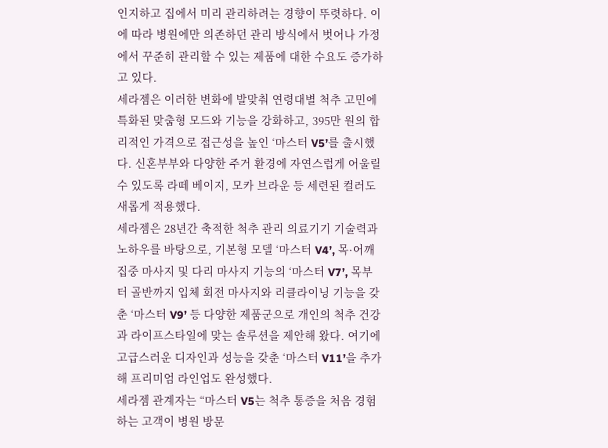인지하고 집에서 미리 관리하려는 경향이 뚜렷하다. 이에 따라 병원에만 의존하던 관리 방식에서 벗어나 가정에서 꾸준히 관리할 수 있는 제품에 대한 수요도 증가하고 있다.
세라젬은 이러한 변화에 발맞춰 연령대별 척추 고민에 특화된 맞춤형 모드와 기능을 강화하고, 395만 원의 합리적인 가격으로 접근성을 높인 ‘마스터 V5’를 출시했다. 신혼부부와 다양한 주거 환경에 자연스럽게 어울릴 수 있도록 라떼 베이지, 모카 브라운 등 세련된 컬러도 새롭게 적용했다.
세라젬은 28년간 축적한 척추 관리 의료기기 기술력과 노하우를 바탕으로, 기본형 모델 ‘마스터 V4’, 목·어깨 집중 마사지 및 다리 마사지 기능의 ‘마스터 V7’, 목부터 골반까지 입체 회전 마사지와 리클라이닝 기능을 갖춘 ‘마스터 V9’ 등 다양한 제품군으로 개인의 척추 건강과 라이프스타일에 맞는 솔루션을 제안해 왔다. 여기에 고급스러운 디자인과 성능을 갖춘 ‘마스터 V11’을 추가해 프리미엄 라인업도 완성했다.
세라젬 관계자는 “마스터 V5는 척추 통증을 처음 경험하는 고객이 병원 방문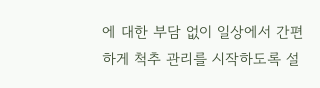에 대한 부담 없이 일상에서 간편하게 척추 관리를 시작하도록 설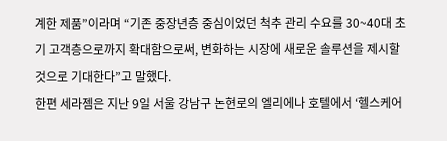계한 제품”이라며 “기존 중장년층 중심이었던 척추 관리 수요를 30~40대 초기 고객층으로까지 확대함으로써, 변화하는 시장에 새로운 솔루션을 제시할 것으로 기대한다”고 말했다.
한편 세라젬은 지난 9일 서울 강남구 논현로의 엘리에나 호텔에서 ‘헬스케어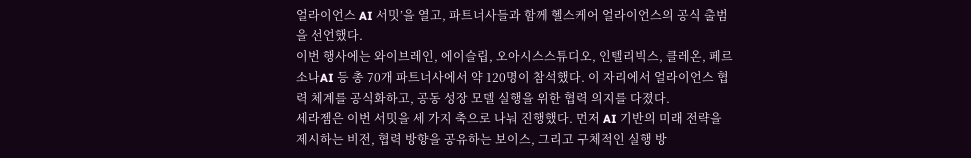얼라이언스 AI 서밋’을 열고, 파트너사들과 함께 헬스케어 얼라이언스의 공식 출범을 선언했다.
이번 행사에는 와이브레인, 에이슬립, 오아시스스튜디오, 인텔리빅스, 클레온, 페르소나AI 등 총 70개 파트너사에서 약 120명이 참석했다. 이 자리에서 얼라이언스 협력 체계를 공식화하고, 공동 성장 모델 실행을 위한 협력 의지를 다졌다.
세라젬은 이번 서밋을 세 가지 축으로 나눠 진행했다. 먼저 AI 기반의 미래 전략을 제시하는 비전, 협력 방향을 공유하는 보이스, 그리고 구체적인 실행 방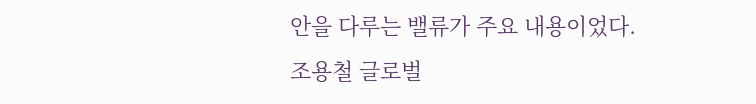안을 다루는 밸류가 주요 내용이었다.
조용철 글로벌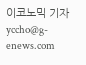이코노믹 기자 yccho@g-enews.com